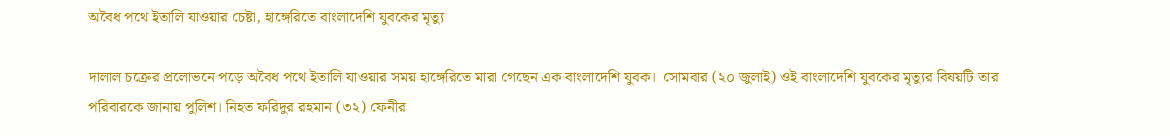অবৈধ পথে ইতালি যাওয়ার চেষ্টা, হাঙ্গেরিতে বাংলাদেশি যুবকের মৃত্যু

দালাল চক্রের প্রলোভনে পড়ে অবৈধ পথে ইতালি যাওয়ার সময় হাঙ্গেরিতে মারা গেছেন এক বাংলাদেশি যুবক।  সোমবার (২০ জুলাই) ওই বাংলাদেশি যুবকের মৃত্যুর বিষয়টি তার পরিবারকে জানায় পুলিশ। নিহত ফরিদুর রহমান (৩২) ফেনীর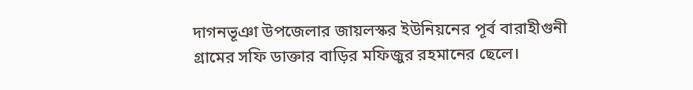দাগনভূঞা উপজেলার জায়লস্কর ইউনিয়নের পূর্ব বারাহীগুনী গ্রামের সফি ডাক্তার বাড়ির মফিজুর রহমানের ছেলে।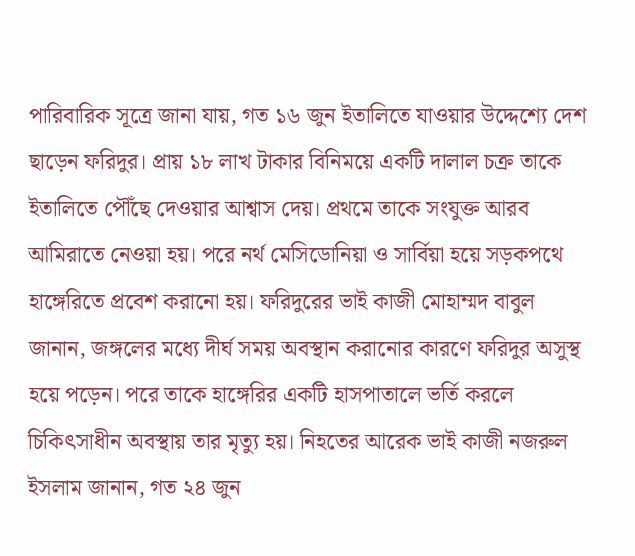পারিবারিক সূত্রে জানা যায়, গত ১৬ জুন ইতালিতে যাওয়ার উদ্দেশ্যে দেশ ছাড়েন ফরিদুর। প্রায় ১৮ লাখ টাকার বিনিময়ে একটি দালাল চক্র তাকে ইতালিতে পৌঁছে দেওয়ার আশ্বাস দেয়। প্রথমে তাকে সংযুক্ত আরব আমিরাতে নেওয়া হয়। পরে নর্থ মেসিডোনিয়া ও সার্বিয়া হয়ে সড়কপথে হাঙ্গেরিতে প্রবেশ করানো হয়। ফরিদুরের ভাই কাজী মোহাম্মদ বাবুল জানান, জঙ্গলের মধ্যে দীর্ঘ সময় অবস্থান করানোর কারণে ফরিদুর অসুস্থ হয়ে পড়েন। পরে তাকে হাঙ্গেরির একটি হাসপাতালে ভর্তি করলে চিকিৎসাধীন অবস্থায় তার মৃত্যু হয়। নিহতের আরেক ভাই কাজী নজরুল ইসলাম জানান, গত ২৪ জুন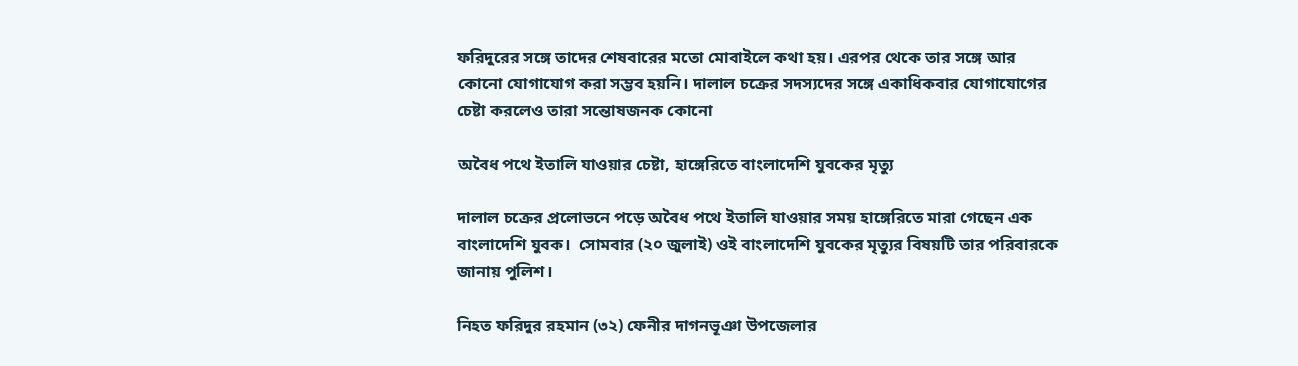ফরিদুরের সঙ্গে তাদের শেষবারের মতো মোবাইলে কথা হয়। এরপর থেকে তার সঙ্গে আর কোনো যোগাযোগ করা সম্ভব হয়নি। দালাল চক্রের সদস্যদের সঙ্গে একাধিকবার যোগাযোগের চেষ্টা করলেও তারা সন্তোষজনক কোনো

অবৈধ পথে ইতালি যাওয়ার চেষ্টা, হাঙ্গেরিতে বাংলাদেশি যুবকের মৃত্যু

দালাল চক্রের প্রলোভনে পড়ে অবৈধ পথে ইতালি যাওয়ার সময় হাঙ্গেরিতে মারা গেছেন এক বাংলাদেশি যুবক।  সোমবার (২০ জুলাই) ওই বাংলাদেশি যুবকের মৃত্যুর বিষয়টি তার পরিবারকে জানায় পুলিশ।

নিহত ফরিদুর রহমান (৩২) ফেনীর দাগনভূঞা উপজেলার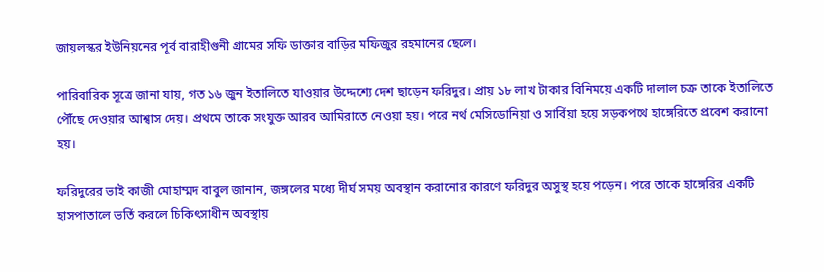জায়লস্কর ইউনিয়নের পূর্ব বারাহীগুনী গ্রামের সফি ডাক্তার বাড়ির মফিজুর রহমানের ছেলে।

পারিবারিক সূত্রে জানা যায়, গত ১৬ জুন ইতালিতে যাওয়ার উদ্দেশ্যে দেশ ছাড়েন ফরিদুর। প্রায় ১৮ লাখ টাকার বিনিময়ে একটি দালাল চক্র তাকে ইতালিতে পৌঁছে দেওয়ার আশ্বাস দেয়। প্রথমে তাকে সংযুক্ত আরব আমিরাতে নেওয়া হয়। পরে নর্থ মেসিডোনিয়া ও সার্বিয়া হয়ে সড়কপথে হাঙ্গেরিতে প্রবেশ করানো হয়।

ফরিদুরের ভাই কাজী মোহাম্মদ বাবুল জানান, জঙ্গলের মধ্যে দীর্ঘ সময় অবস্থান করানোর কারণে ফরিদুর অসুস্থ হয়ে পড়েন। পরে তাকে হাঙ্গেরির একটি হাসপাতালে ভর্তি করলে চিকিৎসাধীন অবস্থায়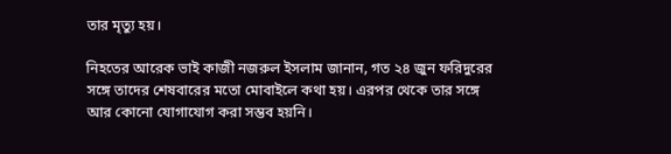তার মৃত্যু হয়।

নিহতের আরেক ভাই কাজী নজরুল ইসলাম জানান, গত ২৪ জুন ফরিদুরের সঙ্গে তাদের শেষবারের মতো মোবাইলে কথা হয়। এরপর থেকে তার সঙ্গে আর কোনো যোগাযোগ করা সম্ভব হয়নি।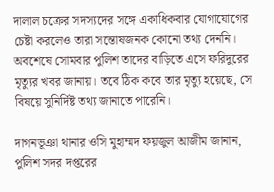দালাল চক্রের সদস্যদের সঙ্গে একাধিকবার যোগাযোগের চেষ্টা করলেও তারা সন্তোষজনক কোনো তথ্য দেননি। অবশেষে সোমবার পুলিশ তাদের বাড়িতে এসে ফরিদুরের মৃত্যুর খবর জানায়। তবে ঠিক কবে তার মৃত্যু হয়েছে, সে বিষয়ে সুনির্দিষ্ট তথ্য জানাতে পারেনি।

দাগনভূঞা থানার ওসি মুহাম্মদ ফয়জুল আজীম জানান, পুলিশ সদর দপ্তরের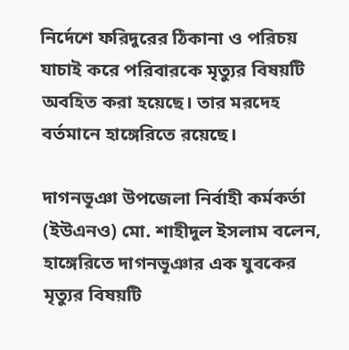নির্দেশে ফরিদুরের ঠিকানা ও পরিচয় যাচাই করে পরিবারকে মৃত্যুর বিষয়টি অবহিত করা হয়েছে। তার মরদেহ বর্তমানে হাঙ্গেরিতে রয়েছে।

দাগনভূঞা উপজেলা নির্বাহী কর্মকর্তা (ইউএনও) মো. শাহীদুল ইসলাম বলেন, হাঙ্গেরিতে দাগনভূঞার এক যুবকের মৃত্যুর বিষয়টি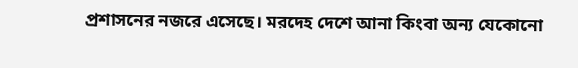প্রশাসনের নজরে এসেছে। মরদেহ দেশে আনা কিংবা অন্য যেকোনো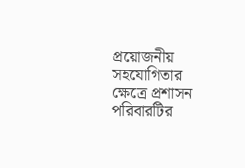প্রয়োজনীয় সহযোগিতার ক্ষেত্রে প্রশাসন পরিবারটির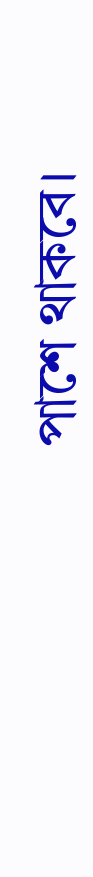পাশে থাকবে।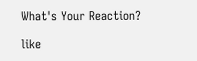What's Your Reaction?

like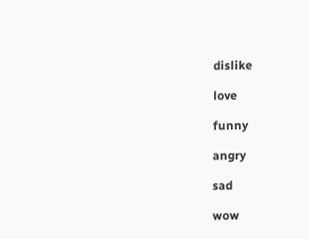dislike

love

funny

angry

sad

wow